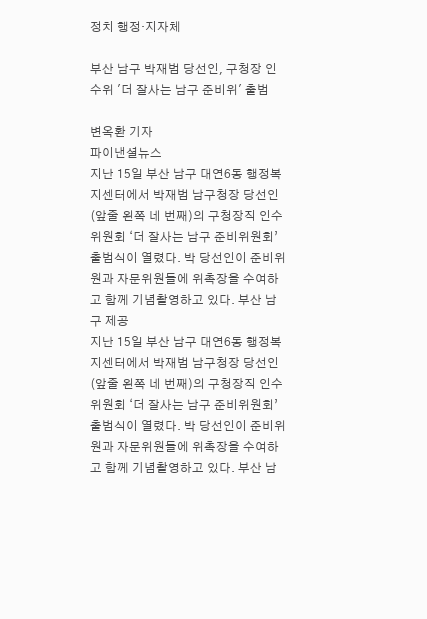정치 행정·지자체

부산 남구 박재범 당선인, 구청장 인수위 '더 잘사는 남구 준비위' 출범

변옥환 기자
파이낸셜뉴스
지난 15일 부산 남구 대연6동 행정복지센터에서 박재범 남구청장 당선인(앞줄 왼쪽 네 번째)의 구청장직 인수위원회 ‘더 잘사는 남구 준비위원회’ 출범식이 열렸다. 박 당선인이 준비위원과 자문위원들에 위촉장을 수여하고 함께 기념촬영하고 있다. 부산 남구 제공
지난 15일 부산 남구 대연6동 행정복지센터에서 박재범 남구청장 당선인(앞줄 왼쪽 네 번째)의 구청장직 인수위원회 ‘더 잘사는 남구 준비위원회’ 출범식이 열렸다. 박 당선인이 준비위원과 자문위원들에 위촉장을 수여하고 함께 기념촬영하고 있다. 부산 남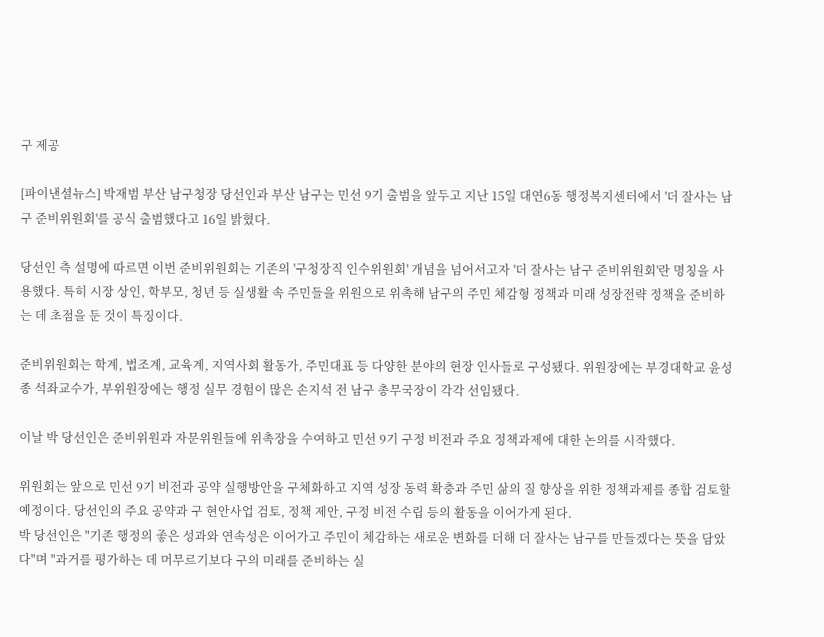구 제공

[파이낸셜뉴스] 박재범 부산 남구청장 당선인과 부산 남구는 민선 9기 출범을 앞두고 지난 15일 대연6동 행정복지센터에서 '더 잘사는 남구 준비위원회'를 공식 출범했다고 16일 밝혔다.

당선인 측 설명에 따르면 이번 준비위원회는 기존의 '구청장직 인수위원회' 개념을 넘어서고자 '더 잘사는 남구 준비위원회'란 명칭을 사용했다. 특히 시장 상인, 학부모, 청년 등 실생활 속 주민들을 위원으로 위촉해 남구의 주민 체감형 정책과 미래 성장전략 정책을 준비하는 데 초점을 둔 것이 특징이다.

준비위원회는 학계, 법조계, 교육계, 지역사회 활동가, 주민대표 등 다양한 분야의 현장 인사들로 구성됐다. 위원장에는 부경대학교 윤성종 석좌교수가, 부위원장에는 행정 실무 경험이 많은 손지석 전 남구 총무국장이 각각 선임됐다.

이날 박 당선인은 준비위원과 자문위원들에 위촉장을 수여하고 민선 9기 구정 비전과 주요 정책과제에 대한 논의를 시작했다.

위원회는 앞으로 민선 9기 비전과 공약 실행방안을 구체화하고 지역 성장 동력 확충과 주민 삶의 질 향상을 위한 정책과제를 종합 검토할 예정이다. 당선인의 주요 공약과 구 현안사업 검토, 정책 제안, 구정 비전 수립 등의 활동을 이어가게 된다.
박 당선인은 "기존 행정의 좋은 성과와 연속성은 이어가고 주민이 체감하는 새로운 변화를 더해 더 잘사는 남구를 만들겠다는 뜻을 담았다"며 "과거를 평가하는 데 머무르기보다 구의 미래를 준비하는 실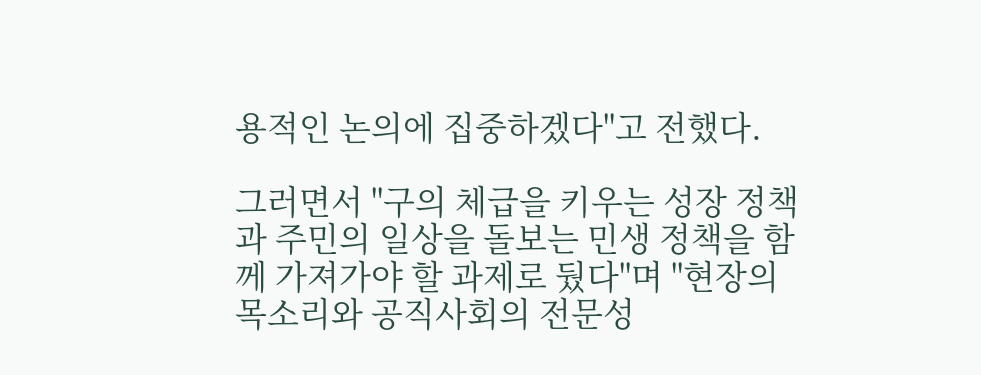용적인 논의에 집중하겠다"고 전했다.

그러면서 "구의 체급을 키우는 성장 정책과 주민의 일상을 돌보는 민생 정책을 함께 가져가야 할 과제로 뒀다"며 "현장의 목소리와 공직사회의 전문성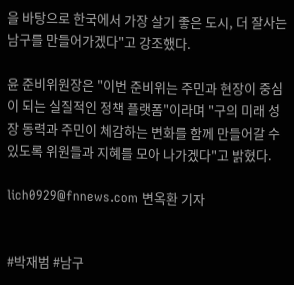을 바탕으로 한국에서 가장 살기 좋은 도시, 더 잘사는 남구를 만들어가겠다"고 강조했다.

윤 준비위원장은 "이번 준비위는 주민과 현장이 중심이 되는 실질적인 정책 플랫폼"이라며 "구의 미래 성장 동력과 주민이 체감하는 변화를 함께 만들어갈 수 있도록 위원들과 지혜를 모아 나가겠다"고 밝혔다.

lich0929@fnnews.com 변옥환 기자


#박재범 #남구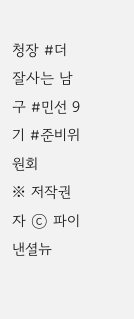청장 #더 잘사는 남구 #민선 9기 #준비위원회
※ 저작권자 ⓒ 파이낸셜뉴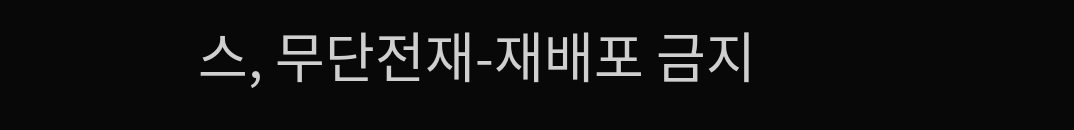스, 무단전재-재배포 금지